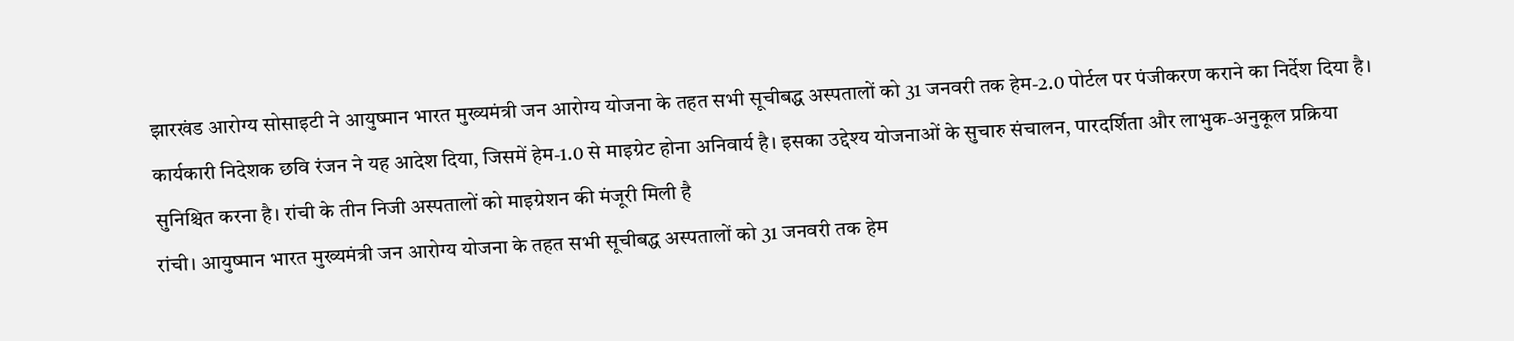झारखंड आरोग्य सोसाइटी ने आयुष्मान भारत मुख्यमंत्री जन आरोग्य योजना के तहत सभी सूचीबद्ध अस्पतालों को 31 जनवरी तक हेम-2.0 पोर्टल पर पंजीकरण कराने का निर्देश दिया है। कार्यकारी निदेशक छवि रंजन ने यह आदेश दिया, जिसमें हेम-1.0 से माइग्रेट होना अनिवार्य है। इसका उद्देश्य योजनाओं के सुचारु संचालन, पारदर्शिता और लाभुक-अनुकूल प्रक्रिया सुनिश्चित करना है। रांची के तीन निजी अस्पतालों को माइग्रेशन की मंजूरी मिली है
रांची। आयुष्मान भारत मुख्यमंत्री जन आरोग्य योजना के तहत सभी सूचीबद्ध अस्पतालों को 31 जनवरी तक हेम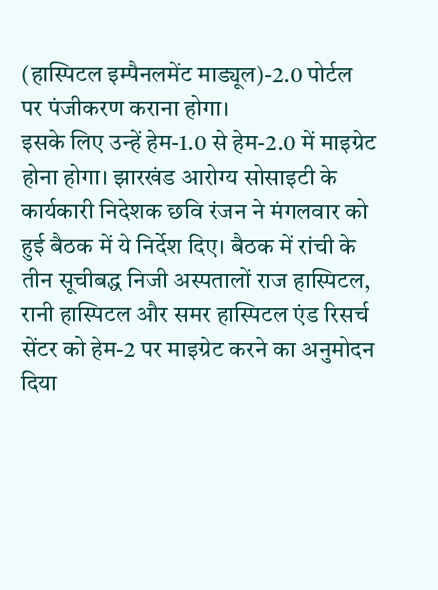(हास्पिटल इम्पैनलमेंट माड्यूल)-2.0 पोर्टल पर पंजीकरण कराना होगा।
इसके लिए उन्हें हेम-1.0 से हेम-2.0 में माइग्रेट होना होगा। झारखंड आरोग्य सोसाइटी के कार्यकारी निदेशक छवि रंजन ने मंगलवार को हुई बैठक में ये निर्देश दिए। बैठक में रांची के तीन सूचीबद्ध निजी अस्पतालों राज हास्पिटल, रानी हास्पिटल और समर हास्पिटल एंड रिसर्च सेंटर को हेम-2 पर माइग्रेट करने का अनुमोदन दिया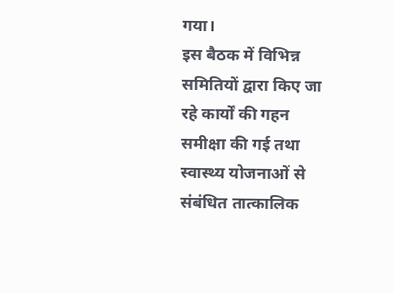गया।
इस बैठक में विभिन्न समितियों द्वारा किए जा रहे कार्यों की गहन समीक्षा की गई तथा स्वास्थ्य योजनाओं से संबंधित तात्कालिक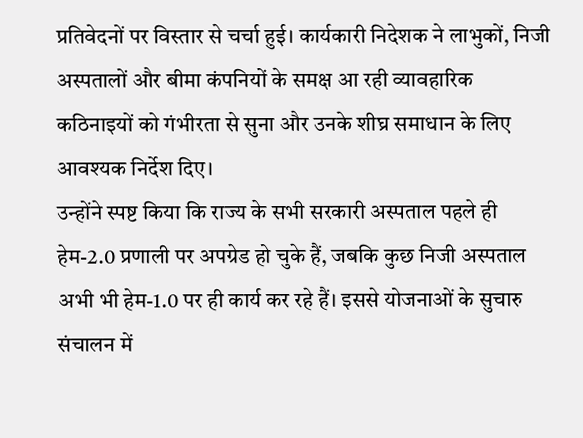प्रतिवेदनों पर विस्तार से चर्चा हुई। कार्यकारी निदेशक ने लाभुकों, निजी अस्पतालों और बीमा कंपनियों के समक्ष आ रही व्यावहारिक कठिनाइयों को गंभीरता से सुना और उनके शीघ्र समाधान के लिए आवश्यक निर्देश दिए।
उन्होंने स्पष्ट किया कि राज्य के सभी सरकारी अस्पताल पहले ही हेम-2.0 प्रणाली पर अपग्रेड हो चुके हैं, जबकि कुछ निजी अस्पताल अभी भी हेम-1.0 पर ही कार्य कर रहे हैं। इससे योजनाओं के सुचारु संचालन में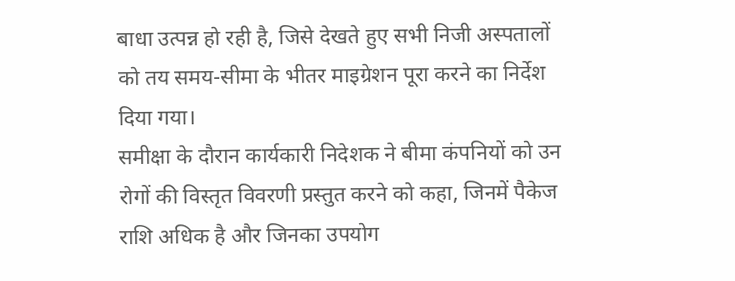बाधा उत्पन्न हो रही है, जिसे देखते हुए सभी निजी अस्पतालों को तय समय-सीमा के भीतर माइग्रेशन पूरा करने का निर्देश दिया गया।
समीक्षा के दौरान कार्यकारी निदेशक ने बीमा कंपनियों को उन रोगों की विस्तृत विवरणी प्रस्तुत करने को कहा, जिनमें पैकेज राशि अधिक है और जिनका उपयोग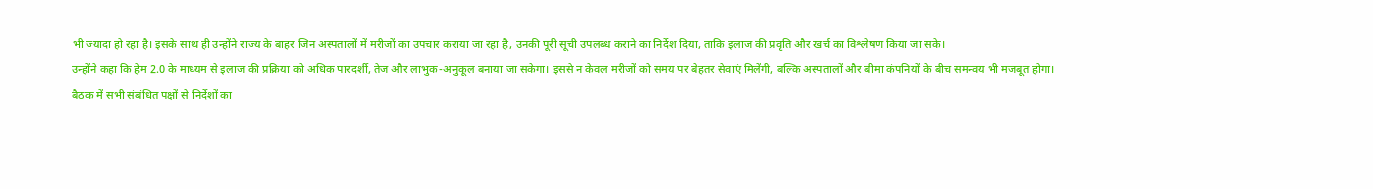भी ज्यादा हो रहा है। इसके साथ ही उन्होंने राज्य के बाहर जिन अस्पतालों में मरीजों का उपचार कराया जा रहा है, उनकी पूरी सूची उपलब्ध कराने का निर्देश दिया, ताकि इलाज की प्रवृति और खर्च का विश्लेषण किया जा सके।
उन्होंने कहा कि हेम 2.0 के माध्यम से इलाज की प्रक्रिया को अधिक पारदर्शी, तेज और लाभुक-अनुकूल बनाया जा सकेगा। इससे न केवल मरीजों को समय पर बेहतर सेवाएं मिलेंगी, बल्कि अस्पतालों और बीमा कंपनियों के बीच समन्वय भी मजबूत होगा।
बैठक में सभी संबंधित पक्षों से निर्देशों का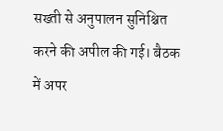सख्ती से अनुपालन सुनिश्चित करने की अपील की गई। बैठक में अपर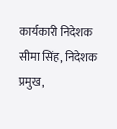कार्यकारी निदेशक सीमा सिंह, निदेशक प्रमुख,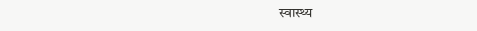स्वास्थ्य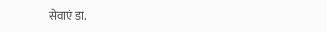सेवाएं डा.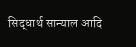सिद्धार्थ सान्याल आदि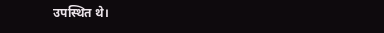उपस्थित थे।